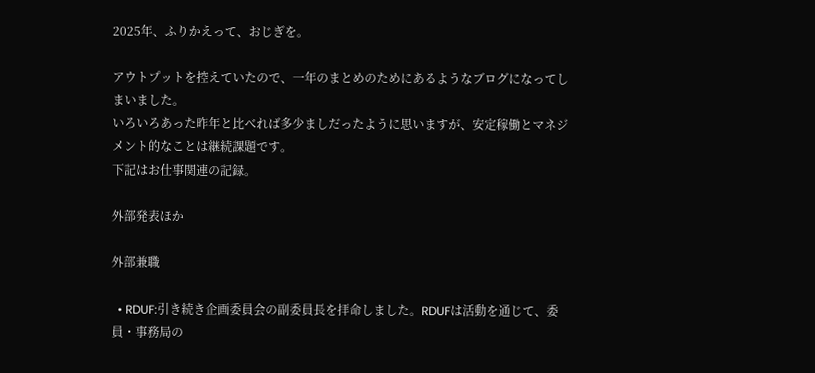2025年、ふりかえって、おじぎを。

アウトプットを控えていたので、一年のまとめのためにあるようなブログになってしまいました。
いろいろあった昨年と比べれば多少ましだったように思いますが、安定稼働とマネジメント的なことは継続課題です。
下記はお仕事関連の記録。

外部発表ほか

外部兼職

  • RDUF:引き続き企画委員会の副委員長を拝命しました。RDUFは活動を通じて、委員・事務局の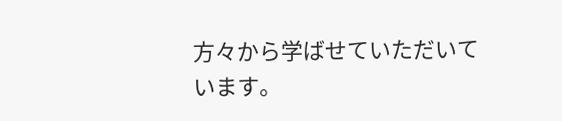方々から学ばせていただいています。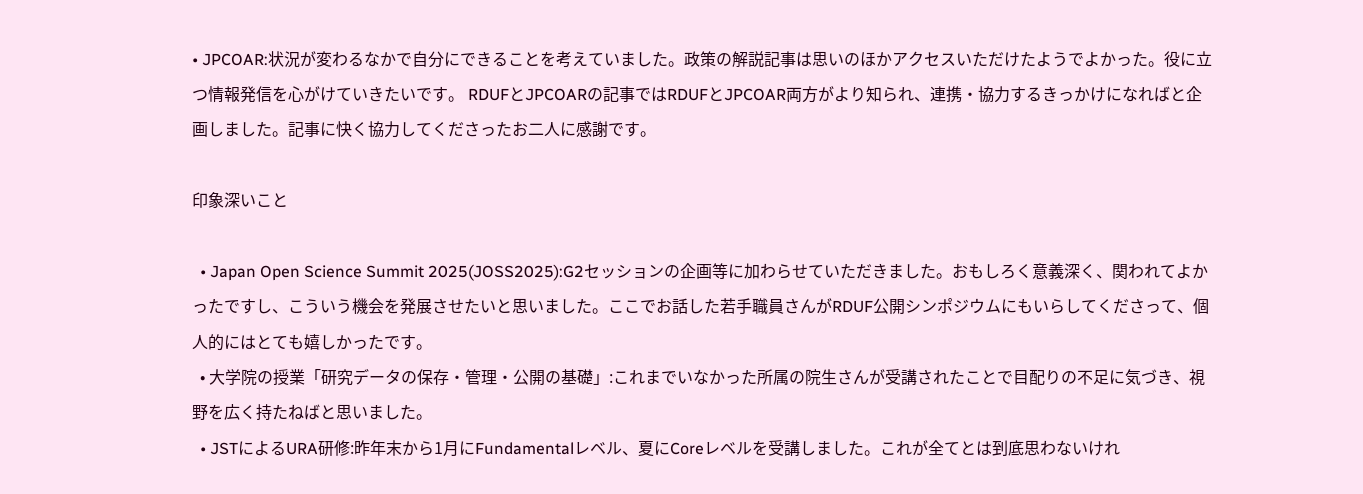• JPCOAR:状況が変わるなかで自分にできることを考えていました。政策の解説記事は思いのほかアクセスいただけたようでよかった。役に立つ情報発信を心がけていきたいです。 RDUFとJPCOARの記事ではRDUFとJPCOAR両方がより知られ、連携・協力するきっかけになればと企画しました。記事に快く協力してくださったお二人に感謝です。

印象深いこと

  • Japan Open Science Summit 2025(JOSS2025):G2セッションの企画等に加わらせていただきました。おもしろく意義深く、関われてよかったですし、こういう機会を発展させたいと思いました。ここでお話した若手職員さんがRDUF公開シンポジウムにもいらしてくださって、個人的にはとても嬉しかったです。
  • 大学院の授業「研究データの保存・管理・公開の基礎」:これまでいなかった所属の院生さんが受講されたことで目配りの不足に気づき、視野を広く持たねばと思いました。
  • JSTによるURA研修:昨年末から1月にFundamentalレベル、夏にCoreレベルを受講しました。これが全てとは到底思わないけれ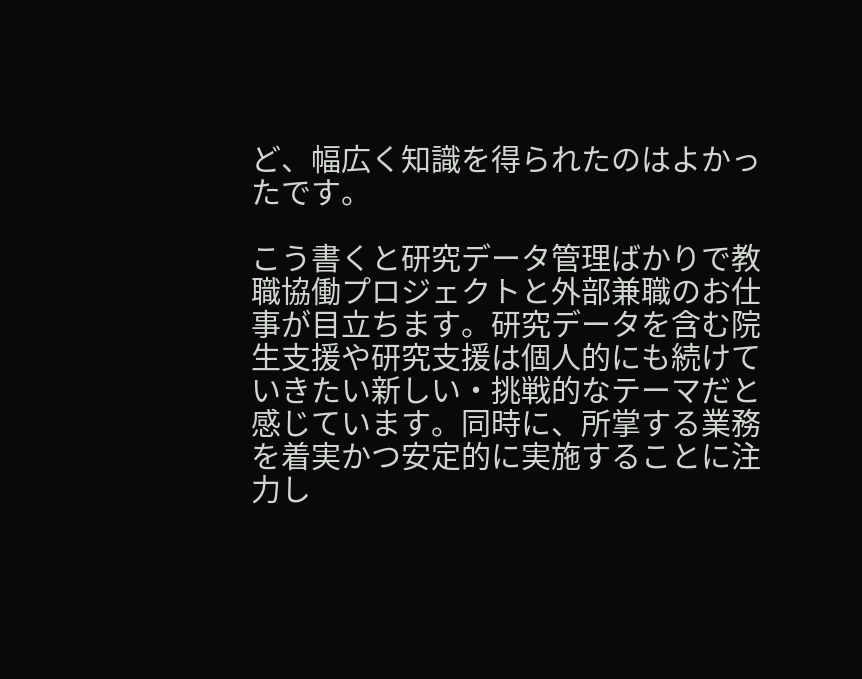ど、幅広く知識を得られたのはよかったです。

こう書くと研究データ管理ばかりで教職協働プロジェクトと外部兼職のお仕事が目立ちます。研究データを含む院生支援や研究支援は個人的にも続けていきたい新しい・挑戦的なテーマだと感じています。同時に、所掌する業務を着実かつ安定的に実施することに注力し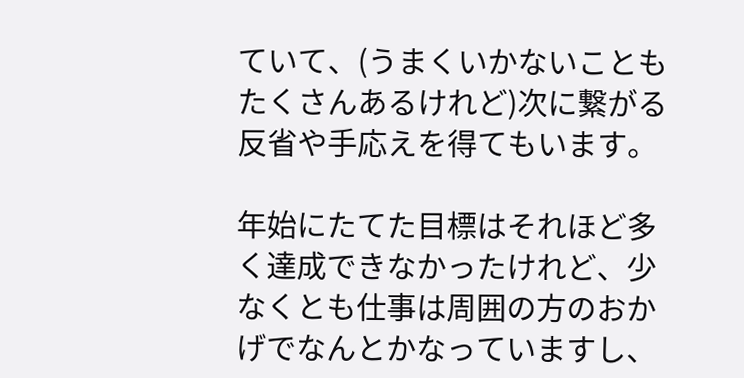ていて、(うまくいかないこともたくさんあるけれど)次に繋がる反省や手応えを得てもいます。

年始にたてた目標はそれほど多く達成できなかったけれど、少なくとも仕事は周囲の方のおかげでなんとかなっていますし、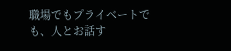職場でもプライベートでも、人とお話す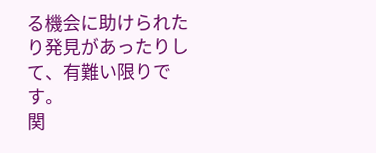る機会に助けられたり発見があったりして、有難い限りです。
関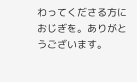わってくださる方におじぎを。ありがとうございます。